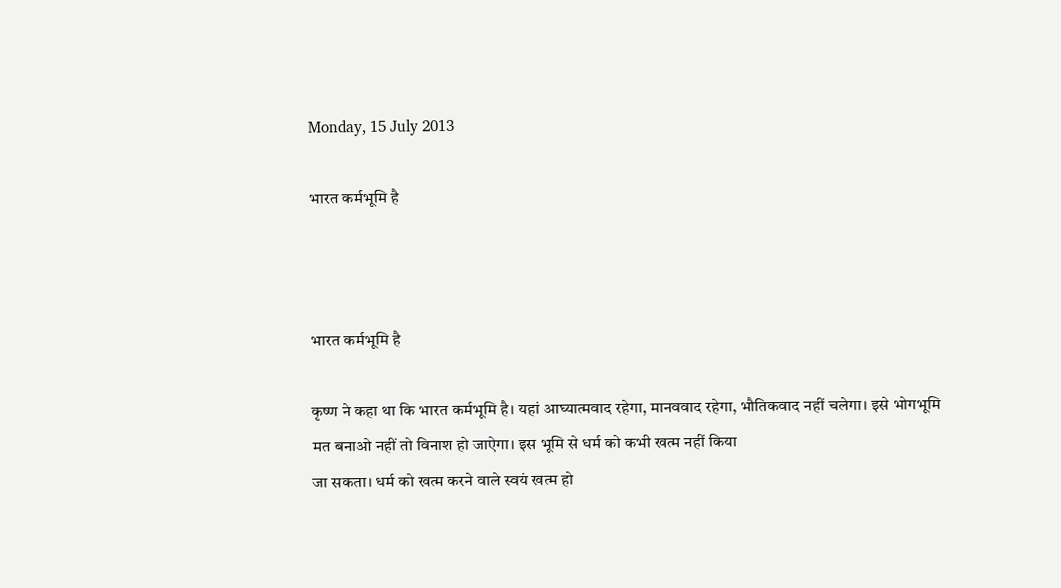Monday, 15 July 2013

भारत कर्मभूमि है



भारत कर्मभूमि है

कृष्ण ने कहा था कि भारत कर्मभूमि है। यहां आघ्यात्मवाद रहेगा, मानववाद रहेगा, भौतिकवाद नहीं चलेगा। इसे भोगभूमि मत बनाओ नहीं तो विनाश हो जाऐगा। इस भूमि से धर्म को कभी खत्म नहीं किया
जा सकता। धर्म को खत्म करने वाले स्वयं खत्म हो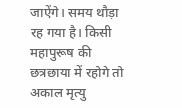जाऐंगे। समय थौड़ा रह गया है। किसी महापुरूष की छत्रछाया में रहोगे तो अकाल मृत्यु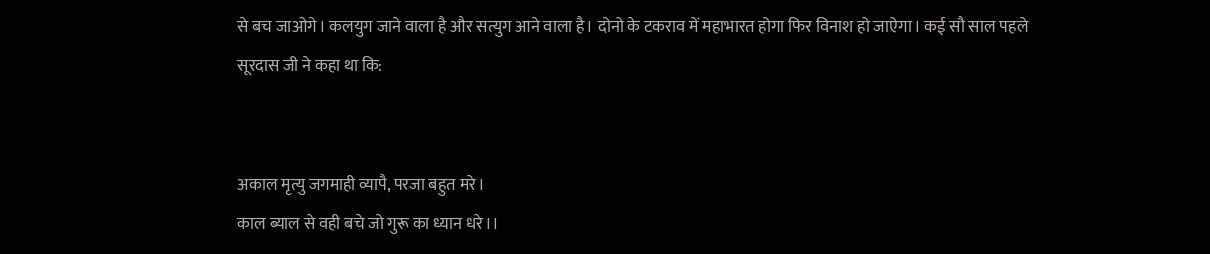से बच जाओगे। कलयुग जाने वाला है और सत्युग आने वाला है। दोनो के टकराव में महाभारत होगा फिर विनाश हो जाऐगा। कई सौ साल पहले सूरदास जी ने कहा था कि:


अकाल मृत्यु जगमाही व्यापै, परजा बहुत मरे।
काल ब्याल से वही बचे जो गुरू का ध्यान धरे।।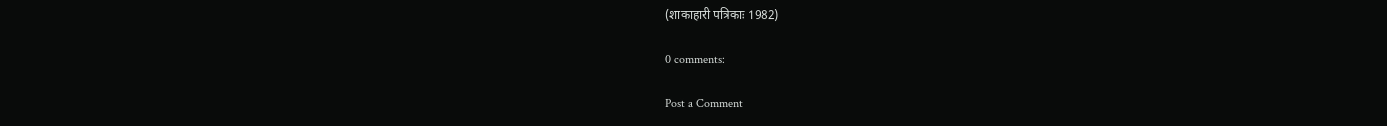(शाकाहारी पत्रिकाः 1982)

0 comments:

Post a Comment